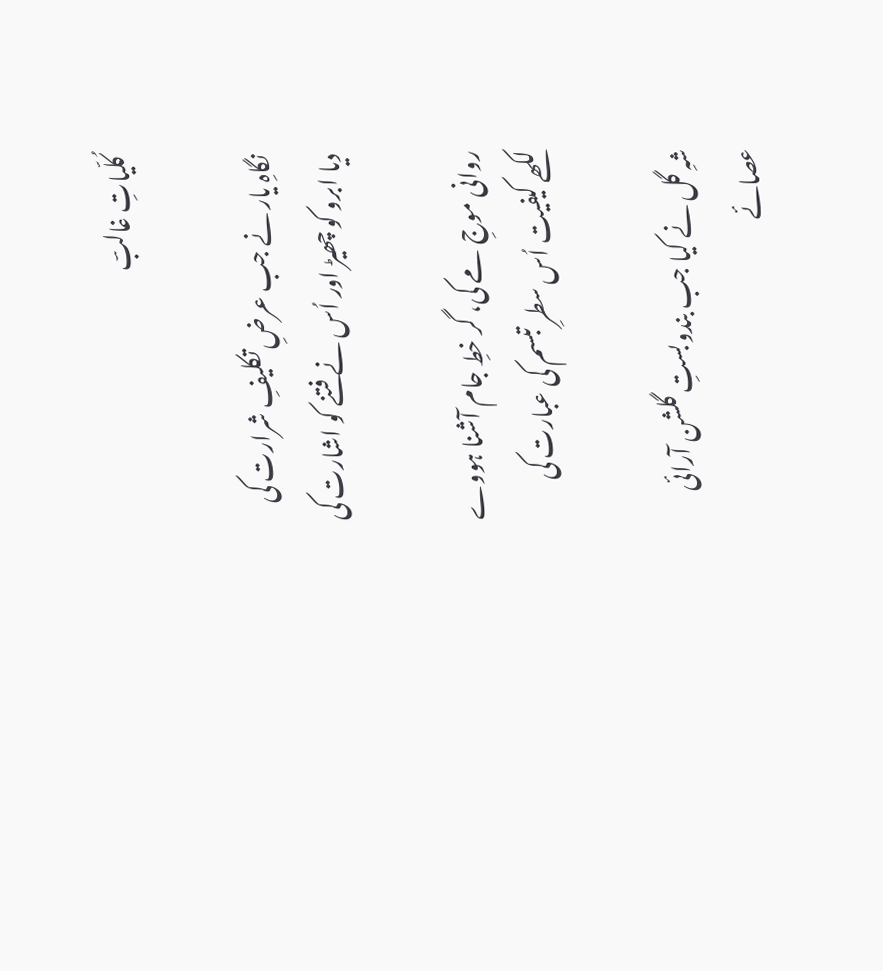کُلّیاتِ غالبؔ

نگاہِ یار نے جب عرضِ تکلیفِ شرارت کی
دیا ابرو کو چھیڑ اور اُس نے فتنے کو اشارت کی

روانی موجِ مے کی، گر خطِ جام آشنا ہووے
لکھے کیفیت اُس سطرِ تبسم کی عبارت کی

شہِ گل نے کیا جب بندوبستِ گلشن آرائی
عصائے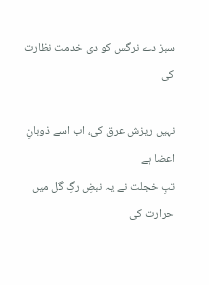سبز دے نرگس کو دی خدمت نظارت کی

نہیں ریزش عرق کی، اب اسے ذوبانِ اعضا ہے
تبِ خجلت نے یہ نبضِ رگِ گل میں حرارت کی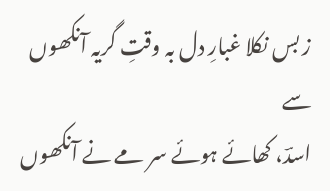ز بس نکلا غبارِ دل بہ وقتِ گریہ آنکھوں سے
اسدؔ، کھائے ہوئے سر مے نے آنکھوں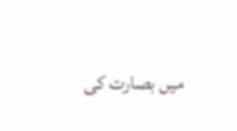میں بصارت کی